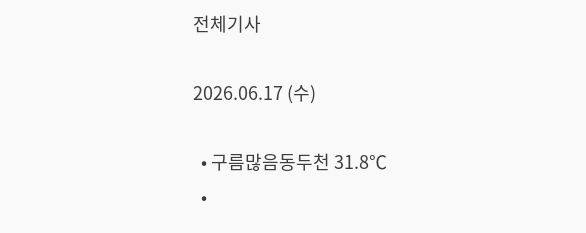전체기사

2026.06.17 (수)

  • 구름많음동두천 31.8℃
  •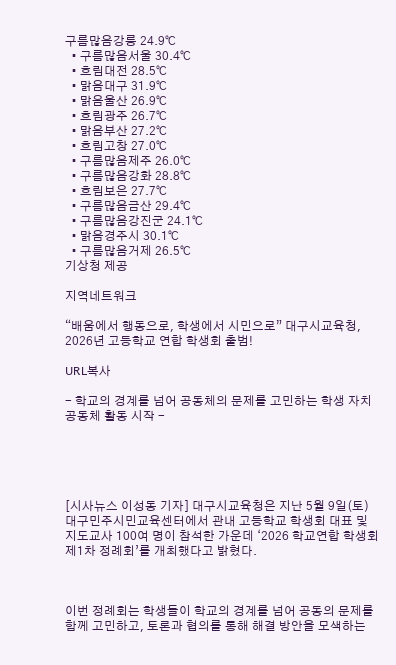구름많음강릉 24.9℃
  • 구름많음서울 30.4℃
  • 흐림대전 28.5℃
  • 맑음대구 31.9℃
  • 맑음울산 26.9℃
  • 흐림광주 26.7℃
  • 맑음부산 27.2℃
  • 흐림고창 27.0℃
  • 구름많음제주 26.0℃
  • 구름많음강화 28.8℃
  • 흐림보은 27.7℃
  • 구름많음금산 29.4℃
  • 구름많음강진군 24.1℃
  • 맑음경주시 30.1℃
  • 구름많음거제 26.5℃
기상청 제공

지역네트워크

“배움에서 행동으로, 학생에서 시민으로” 대구시교육청, 2026년 고등학교 연합 학생회 출범!

URL복사

- 학교의 경계를 넘어 공동체의 문제를 고민하는 학생 자치 공동체 활동 시작 -





[시사뉴스 이성동 기자] 대구시교육청은 지난 5월 9일(토) 대구민주시민교육센터에서 관내 고등학교 학생회 대표 및 지도교사 100여 명이 참석한 가운데 ‘2026 학교연합 학생회 제1차 정례회’를 개최했다고 밝혔다.



이번 정례회는 학생들이 학교의 경계를 넘어 공동의 문제를 함께 고민하고, 토론과 협의를 통해 해결 방안을 모색하는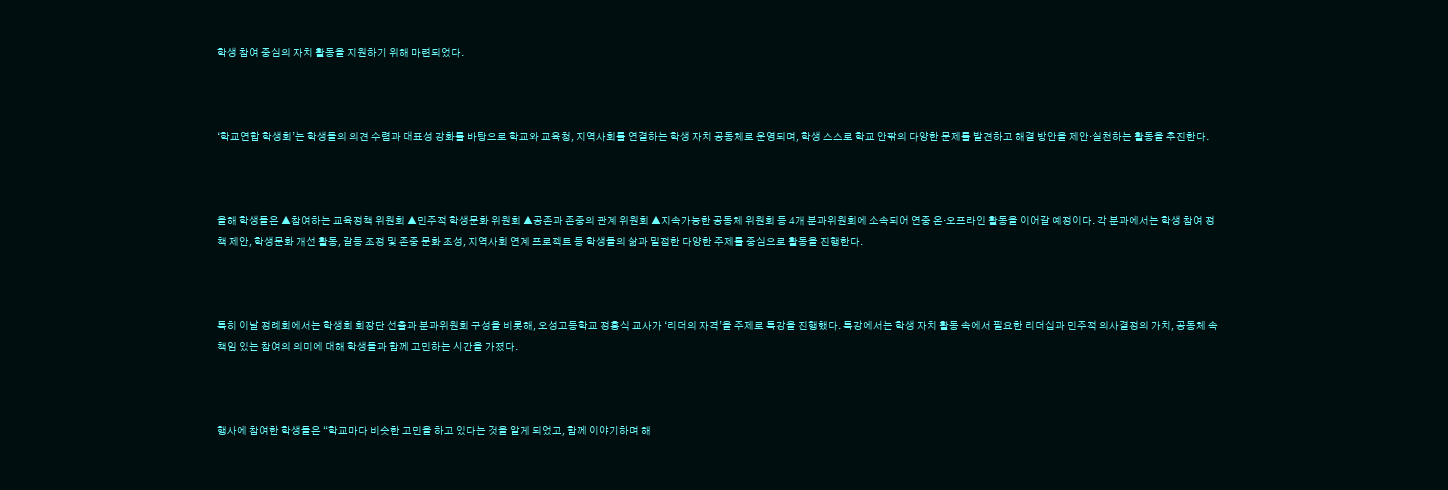학생 참여 중심의 자치 활동을 지원하기 위해 마련되었다.



‘학교연합 학생회’는 학생들의 의견 수렴과 대표성 강화를 바탕으로 학교와 교육청, 지역사회를 연결하는 학생 자치 공동체로 운영되며, 학생 스스로 학교 안팎의 다양한 문제를 발견하고 해결 방안을 제안·실천하는 활동을 추진한다.



올해 학생들은 ▲참여하는 교육정책 위원회 ▲민주적 학생문화 위원회 ▲공존과 존중의 관계 위원회 ▲지속가능한 공동체 위원회 등 4개 분과위원회에 소속되어 연중 온·오프라인 활동을 이어갈 예정이다. 각 분과에서는 학생 참여 정책 제안, 학생문화 개선 활동, 갈등 조정 및 존중 문화 조성, 지역사회 연계 프로젝트 등 학생들의 삶과 밀접한 다양한 주제를 중심으로 활동을 진행한다.



특히 이날 정례회에서는 학생회 회장단 선출과 분과위원회 구성을 비롯해, 오성고등학교 정홍식 교사가 ‘리더의 자격’을 주제로 특강을 진행했다. 특강에서는 학생 자치 활동 속에서 필요한 리더십과 민주적 의사결정의 가치, 공동체 속 책임 있는 참여의 의미에 대해 학생들과 함께 고민하는 시간을 가졌다.



행사에 참여한 학생들은 “학교마다 비슷한 고민을 하고 있다는 것을 알게 되었고, 함께 이야기하며 해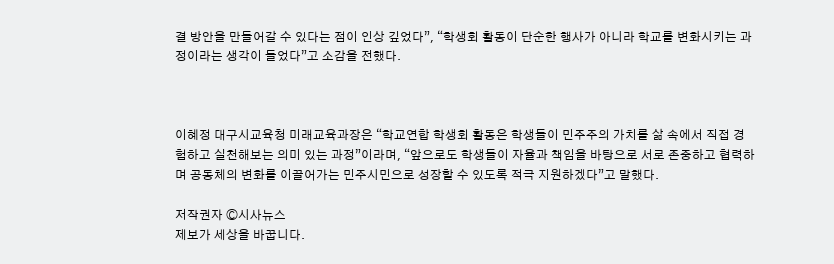결 방안을 만들어갈 수 있다는 점이 인상 깊었다”, “학생회 활동이 단순한 행사가 아니라 학교를 변화시키는 과정이라는 생각이 들었다”고 소감을 전했다.



이혜정 대구시교육청 미래교육과장은 “학교연합 학생회 활동은 학생들이 민주주의 가치를 삶 속에서 직접 경험하고 실천해보는 의미 있는 과정”이라며, “앞으로도 학생들이 자율과 책임을 바탕으로 서로 존중하고 협력하며 공동체의 변화를 이끌어가는 민주시민으로 성장할 수 있도록 적극 지원하겠다”고 말했다.

저작권자 Ⓒ시사뉴스
제보가 세상을 바꿉니다.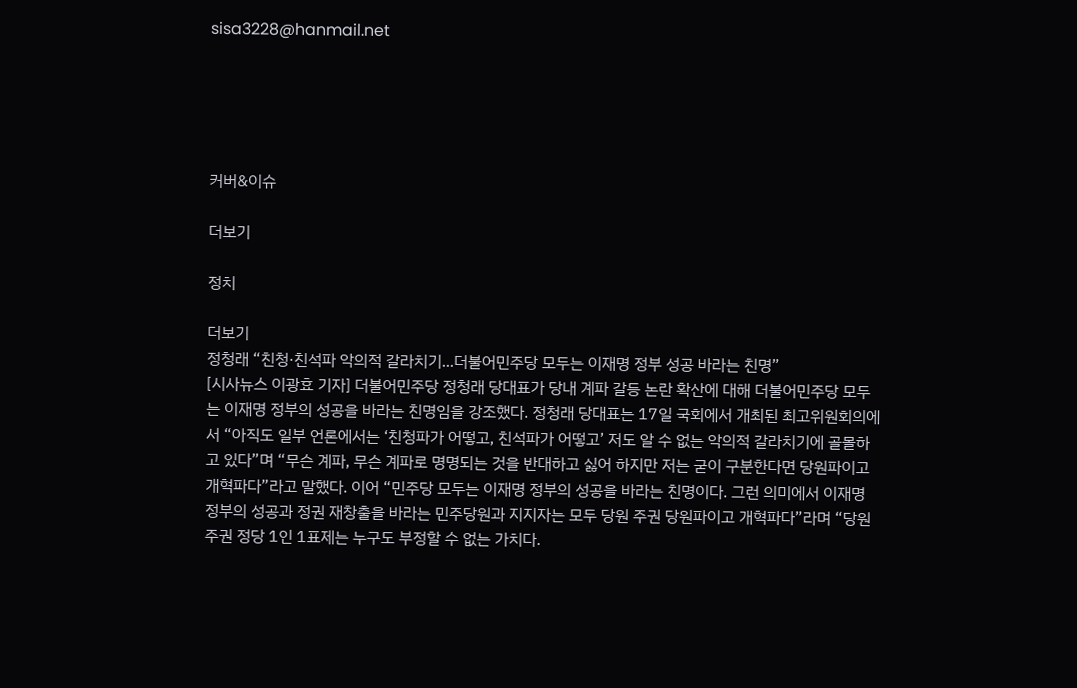sisa3228@hanmail.net





커버&이슈

더보기

정치

더보기
정청래 “친청·친석파 악의적 갈라치기...더불어민주당 모두는 이재명 정부 성공 바라는 친명”
[시사뉴스 이광효 기자] 더불어민주당 정청래 당대표가 당내 계파 갈등 논란 확산에 대해 더불어민주당 모두는 이재명 정부의 성공을 바라는 친명임을 강조했다. 정청래 당대표는 17일 국회에서 개최된 최고위원회의에서 “아직도 일부 언론에서는 ‘친청파가 어떻고, 친석파가 어떻고’ 저도 알 수 없는 악의적 갈라치기에 골몰하고 있다”며 “무슨 계파, 무슨 계파로 명명되는 것을 반대하고 싫어 하지만 저는 굳이 구분한다면 당원파이고 개혁파다”라고 말했다. 이어 “민주당 모두는 이재명 정부의 성공을 바라는 친명이다. 그런 의미에서 이재명 정부의 성공과 정권 재창출을 바라는 민주당원과 지지자는 모두 당원 주권 당원파이고 개혁파다”라며 “당원 주권 정당 1인 1표제는 누구도 부정할 수 없는 가치다.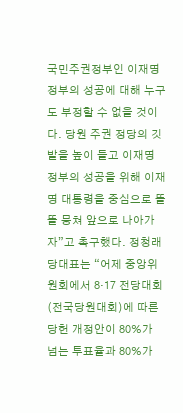국민주권정부인 이재명 정부의 성공에 대해 누구도 부정할 수 없을 것이다. 당원 주권 정당의 깃발을 높이 들고 이재명 정부의 성공을 위해 이재명 대통령을 중심으로 똘똘 뭉쳐 앞으로 나아가자”고 촉구했다. 정청래 당대표는 “어제 중앙위원회에서 8·17 전당대회(전국당원대회)에 따른 당헌 개정안이 80%가 넘는 투표율과 80%가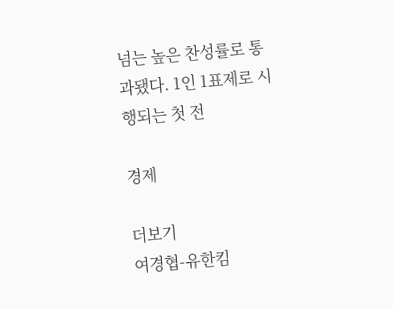넘는 높은 찬성률로 통과됐다. 1인 1표제로 시행되는 첫 전

경제

더보기
여경협-유한킴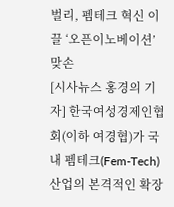벌리, 펨테크 혁신 이끌 ‘오픈이노베이션’ 맞손
[시사뉴스 홍경의 기자] 한국여성경제인협회(이하 여경협)가 국내 펨테크(Fem-Tech) 산업의 본격적인 확장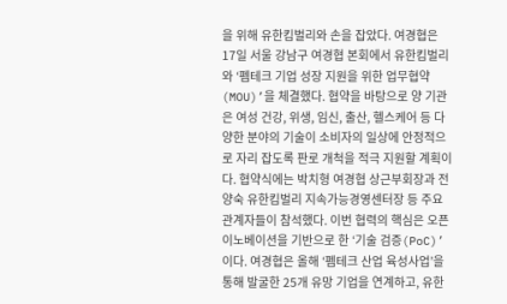을 위해 유한킴벌리와 손을 잡았다. 여경협은 17일 서울 강남구 여경협 본회에서 유한킴벌리와 ‘펨테크 기업 성장 지원을 위한 업무협약(MOU)’을 체결했다. 협약을 바탕으로 양 기관은 여성 건강, 위생, 임신, 출산, 헬스케어 등 다양한 분야의 기술이 소비자의 일상에 안정적으로 자리 잡도록 판로 개척을 적극 지원할 계획이다. 협약식에는 박치형 여경협 상근부회장과 전양숙 유한킴벌리 지속가능경영센터장 등 주요 관계자들이 참석했다. 이번 협력의 핵심은 오픈이노베이션을 기반으로 한 ‘기술 검증(PoC)’이다. 여경협은 올해 ‘펨테크 산업 육성사업’을 통해 발굴한 25개 유망 기업을 연계하고, 유한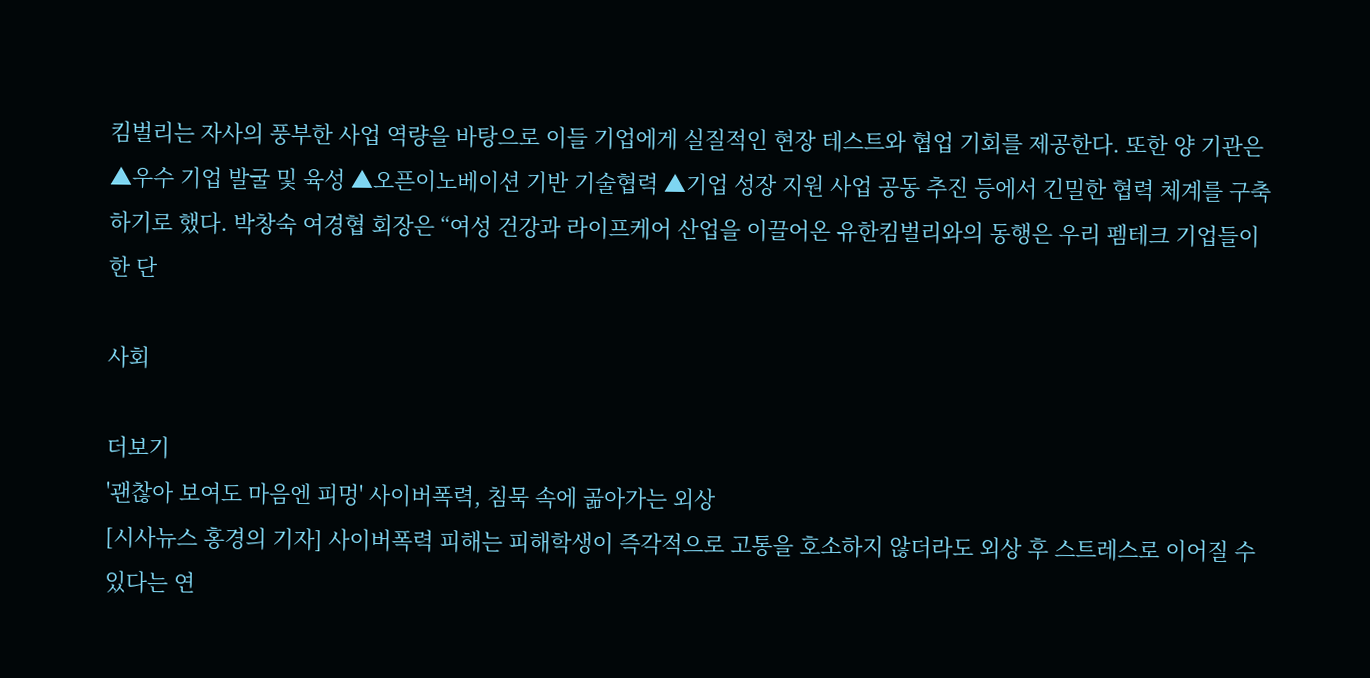킴벌리는 자사의 풍부한 사업 역량을 바탕으로 이들 기업에게 실질적인 현장 테스트와 협업 기회를 제공한다. 또한 양 기관은 ▲우수 기업 발굴 및 육성 ▲오픈이노베이션 기반 기술협력 ▲기업 성장 지원 사업 공동 추진 등에서 긴밀한 협력 체계를 구축하기로 했다. 박창숙 여경협 회장은 “여성 건강과 라이프케어 산업을 이끌어온 유한킴벌리와의 동행은 우리 펨테크 기업들이 한 단

사회

더보기
'괜찮아 보여도 마음엔 피멍' 사이버폭력, 침묵 속에 곪아가는 외상
[시사뉴스 홍경의 기자] 사이버폭력 피해는 피해학생이 즉각적으로 고통을 호소하지 않더라도 외상 후 스트레스로 이어질 수 있다는 연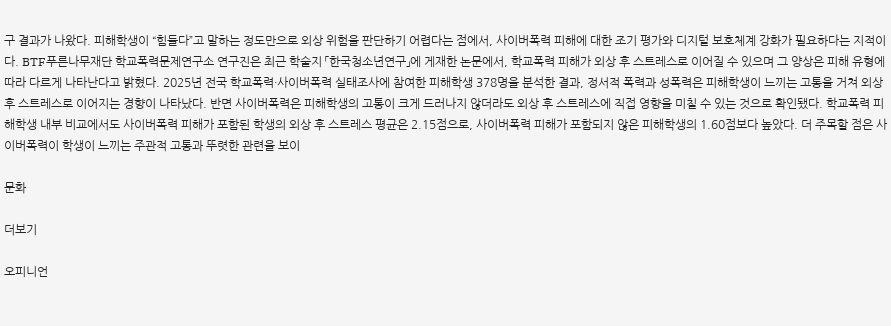구 결과가 나왔다. 피해학생이 “힘들다”고 말하는 정도만으로 외상 위험을 판단하기 어렵다는 점에서, 사이버폭력 피해에 대한 조기 평가와 디지털 보호체계 강화가 필요하다는 지적이다. BTF푸른나무재단 학교폭력문제연구소 연구진은 최근 학술지 「한국청소년연구」에 게재한 논문에서, 학교폭력 피해가 외상 후 스트레스로 이어질 수 있으며 그 양상은 피해 유형에 따라 다르게 나타난다고 밝혔다. 2025년 전국 학교폭력·사이버폭력 실태조사에 참여한 피해학생 378명을 분석한 결과, 정서적 폭력과 성폭력은 피해학생이 느끼는 고통을 거쳐 외상 후 스트레스로 이어지는 경향이 나타났다. 반면 사이버폭력은 피해학생의 고통이 크게 드러나지 않더라도 외상 후 스트레스에 직접 영향을 미칠 수 있는 것으로 확인됐다. 학교폭력 피해학생 내부 비교에서도 사이버폭력 피해가 포함된 학생의 외상 후 스트레스 평균은 2.15점으로, 사이버폭력 피해가 포함되지 않은 피해학생의 1.60점보다 높았다. 더 주목할 점은 사이버폭력이 학생이 느끼는 주관적 고통과 뚜렷한 관련을 보이

문화

더보기

오피니언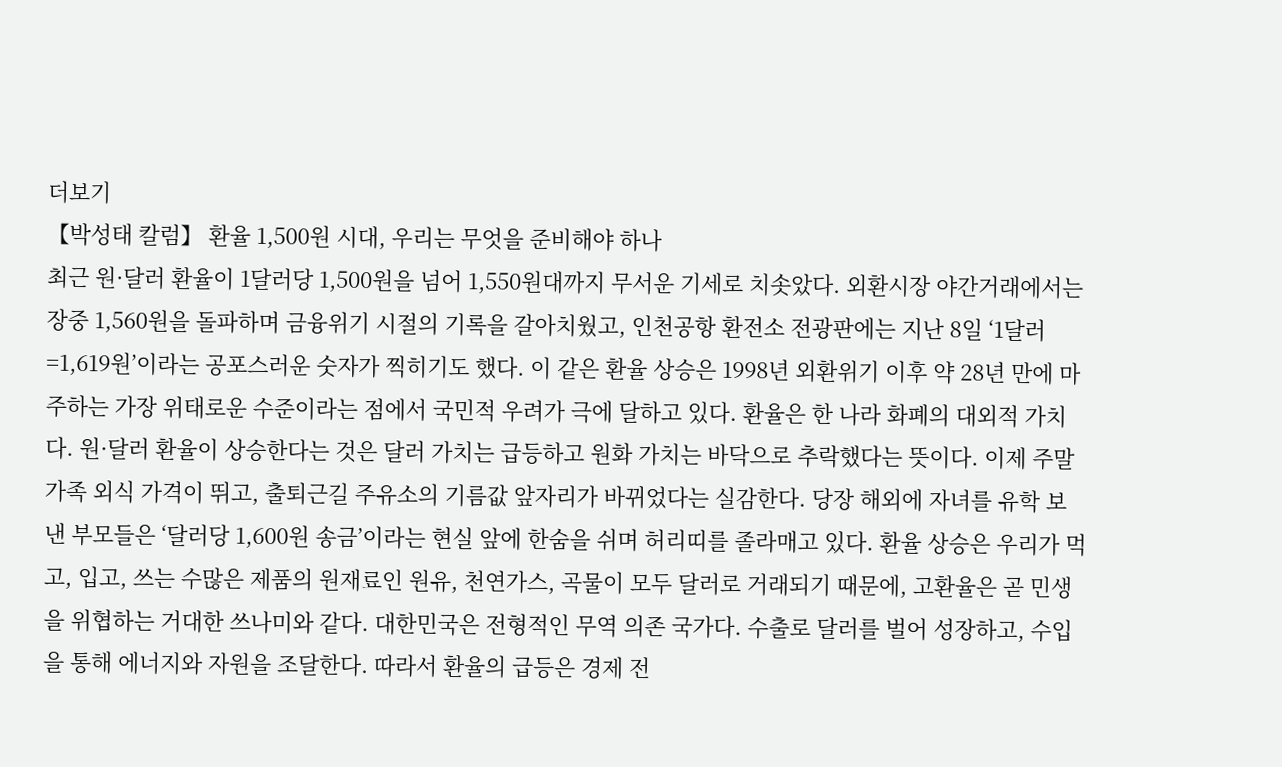더보기
【박성태 칼럼】 환율 1,500원 시대, 우리는 무엇을 준비해야 하나
최근 원·달러 환율이 1달러당 1,500원을 넘어 1,550원대까지 무서운 기세로 치솟았다. 외환시장 야간거래에서는 장중 1,560원을 돌파하며 금융위기 시절의 기록을 갈아치웠고, 인천공항 환전소 전광판에는 지난 8일 ‘1달러=1,619원’이라는 공포스러운 숫자가 찍히기도 했다. 이 같은 환율 상승은 1998년 외환위기 이후 약 28년 만에 마주하는 가장 위태로운 수준이라는 점에서 국민적 우려가 극에 달하고 있다. 환율은 한 나라 화폐의 대외적 가치다. 원·달러 환율이 상승한다는 것은 달러 가치는 급등하고 원화 가치는 바닥으로 추락했다는 뜻이다. 이제 주말 가족 외식 가격이 뛰고, 출퇴근길 주유소의 기름값 앞자리가 바뀌었다는 실감한다. 당장 해외에 자녀를 유학 보낸 부모들은 ‘달러당 1,600원 송금’이라는 현실 앞에 한숨을 쉬며 허리띠를 졸라매고 있다. 환율 상승은 우리가 먹고, 입고, 쓰는 수많은 제품의 원재료인 원유, 천연가스, 곡물이 모두 달러로 거래되기 때문에, 고환율은 곧 민생을 위협하는 거대한 쓰나미와 같다. 대한민국은 전형적인 무역 의존 국가다. 수출로 달러를 벌어 성장하고, 수입을 통해 에너지와 자원을 조달한다. 따라서 환율의 급등은 경제 전